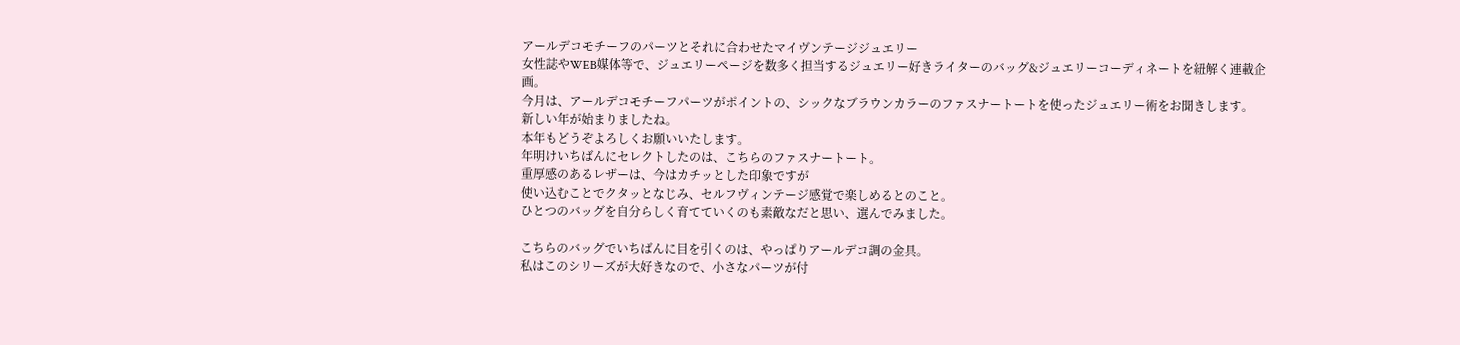アールデコモチーフのパーツとそれに合わせたマイヴンテージジュエリー
女性誌やWEB媒体等で、ジュエリーページを数多く担当するジュエリー好きライターのバッグ&ジュエリーコーディネートを紐解く連載企画。
今月は、アールデコモチーフパーツがポイントの、シックなブラウンカラーのファスナートートを使ったジュエリー術をお聞きします。
新しい年が始まりましたね。
本年もどうぞよろしくお願いいたします。
年明けいちばんにセレクトしたのは、こちらのファスナートート。
重厚感のあるレザーは、今はカチッとした印象ですが
使い込むことでクタッとなじみ、セルフヴィンテージ感覚で楽しめるとのこと。
ひとつのバッグを自分らしく育てていくのも素敵なだと思い、選んでみました。

こちらのバッグでいちばんに目を引くのは、やっぱりアールデコ調の金具。
私はこのシリーズが大好きなので、小さなパーツが付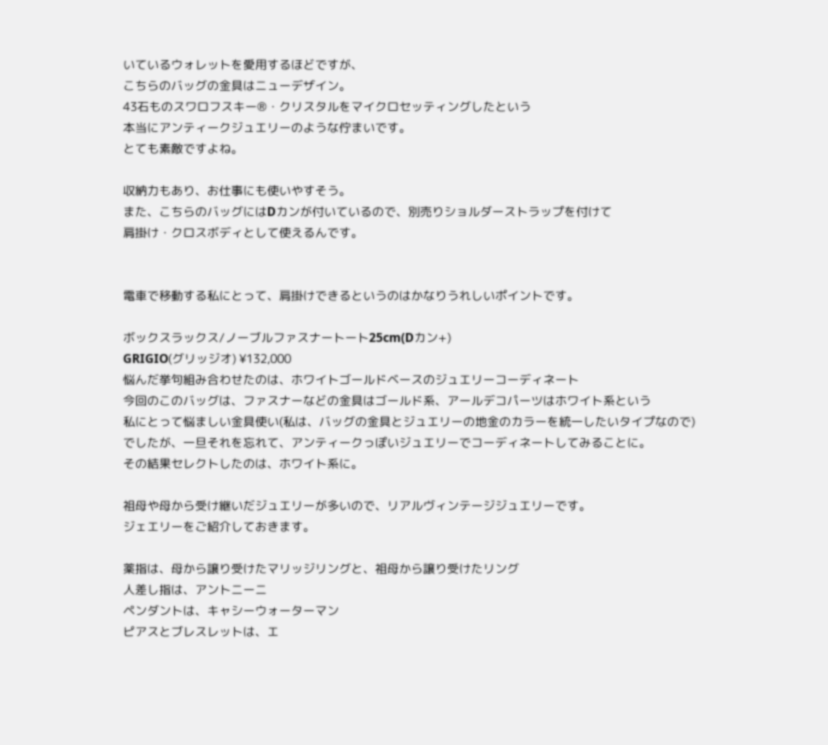いているウォレットを愛用するほどですが、
こちらのバッグの金具はニューデザイン。
43石ものスワロフスキー®・クリスタルをマイクロセッティングしたという
本当にアンティークジュエリーのような佇まいです。
とても素敵ですよね。

収納力もあり、お仕事にも使いやすそう。
また、こちらのバッグにはDカンが付いているので、別売りショルダーストラップを付けて
肩掛け・クロスボディとして使えるんです。


電車で移動する私にとって、肩掛けできるというのはかなりうれしいポイントです。

ボックスラックス/ノーブルファスナートート25cm(Dカン+)
GRIGIO(グリッジオ) ¥132,000
悩んだ挙句組み合わせたのは、ホワイトゴールドベースのジュエリーコーディネート
今回のこのバッグは、ファスナーなどの金具はゴールド系、アールデコパーツはホワイト系という
私にとって悩ましい金具使い(私は、バッグの金具とジュエリーの地金のカラーを統一したいタイプなので)
でしたが、一旦それを忘れて、アンティークっぽいジュエリーでコーディネートしてみることに。
その結果セレクトしたのは、ホワイト系に。

祖母や母から受け継いだジュエリーが多いので、リアルヴィンテージジュエリーです。
ジェエリーをご紹介しておきます。

薬指は、母から譲り受けたマリッジリングと、祖母から譲り受けたリング
人差し指は、アントニーニ
ペンダントは、キャシーウォーターマン
ピアスとブレスレットは、エ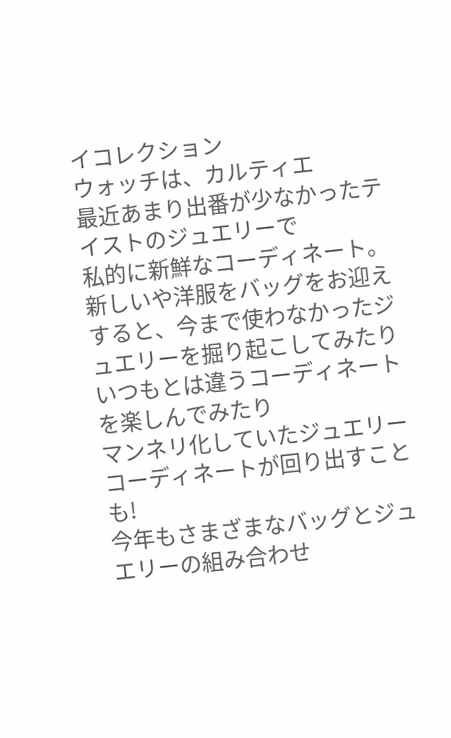イコレクション
ウォッチは、カルティエ
最近あまり出番が少なかったテイストのジュエリーで
私的に新鮮なコーディネート。
新しいや洋服をバッグをお迎えすると、今まで使わなかったジュエリーを掘り起こしてみたり
いつもとは違うコーディネートを楽しんでみたり
マンネリ化していたジュエリーコーディネートが回り出すことも!
今年もさまざまなバッグとジュエリーの組み合わせ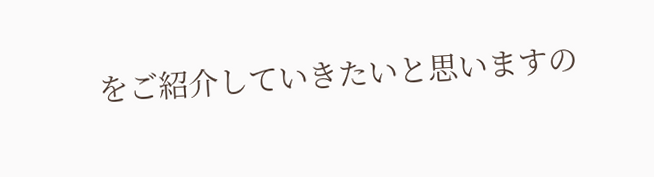をご紹介していきたいと思いますの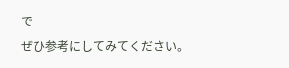で
ぜひ参考にしてみてください。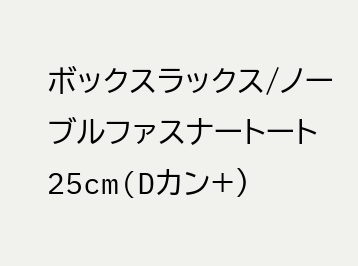ボックスラックス/ノーブルファスナートート25cm(Dカン+)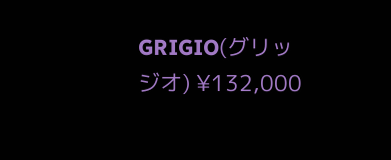GRIGIO(グリッジオ) ¥132,000